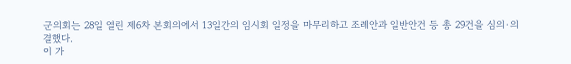군의회는 28일 열린 제6차 본회의에서 13일간의 임시회 일정을 마무리하고 조례안과 일반안건 등 총 29건을 심의·의결했다.
이 가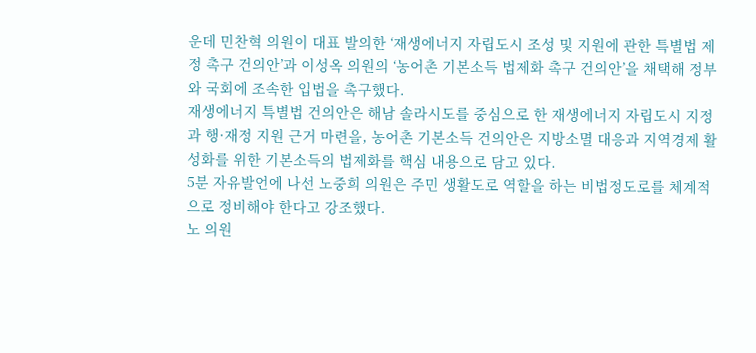운데 민찬혁 의원이 대표 발의한 ‘재생에너지 자립도시 조성 및 지원에 관한 특별법 제정 촉구 건의안’과 이성옥 의원의 ‘농어촌 기본소득 법제화 촉구 건의안’을 채택해 정부와 국회에 조속한 입법을 촉구했다.
재생에너지 특별법 건의안은 해남 솔라시도를 중심으로 한 재생에너지 자립도시 지정과 행·재정 지원 근거 마련을, 농어촌 기본소득 건의안은 지방소멸 대응과 지역경제 활성화를 위한 기본소득의 법제화를 핵심 내용으로 담고 있다.
5분 자유발언에 나선 노중희 의원은 주민 생활도로 역할을 하는 비법정도로를 체계적으로 정비해야 한다고 강조했다.
노 의원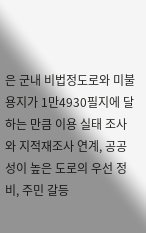은 군내 비법정도로와 미불용지가 1만4930필지에 달하는 만큼 이용 실태 조사와 지적재조사 연계, 공공성이 높은 도로의 우선 정비, 주민 갈등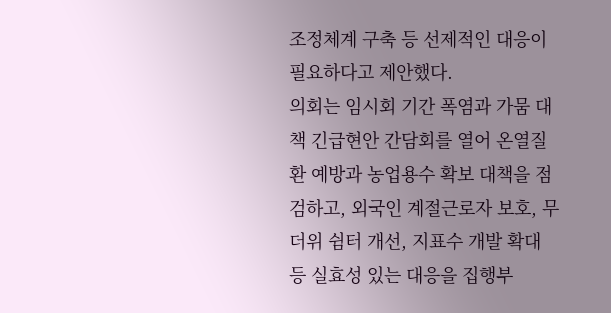조정체계 구축 등 선제적인 대응이 필요하다고 제안했다.
의회는 임시회 기간 폭염과 가뭄 대책 긴급현안 간담회를 열어 온열질환 예방과 농업용수 확보 대책을 점검하고, 외국인 계절근로자 보호, 무더위 쉼터 개선, 지표수 개발 확대 등 실효성 있는 대응을 집행부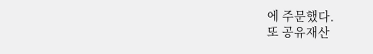에 주문했다.
또 공유재산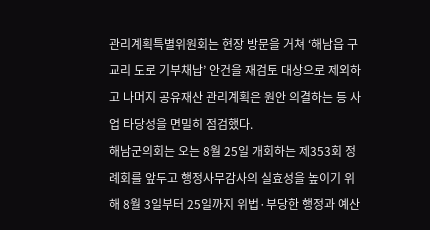관리계획특별위원회는 현장 방문을 거쳐 ‘해남읍 구교리 도로 기부채납’ 안건을 재검토 대상으로 제외하고 나머지 공유재산 관리계획은 원안 의결하는 등 사업 타당성을 면밀히 점검했다.
해남군의회는 오는 8월 25일 개회하는 제353회 정례회를 앞두고 행정사무감사의 실효성을 높이기 위해 8월 3일부터 25일까지 위법·부당한 행정과 예산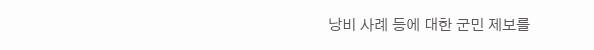낭비 사례 등에 대한 군민 제보를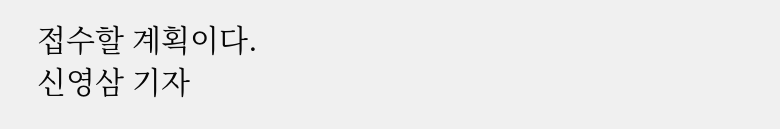접수할 계획이다.
신영삼 기자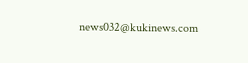news032@kukinews.com